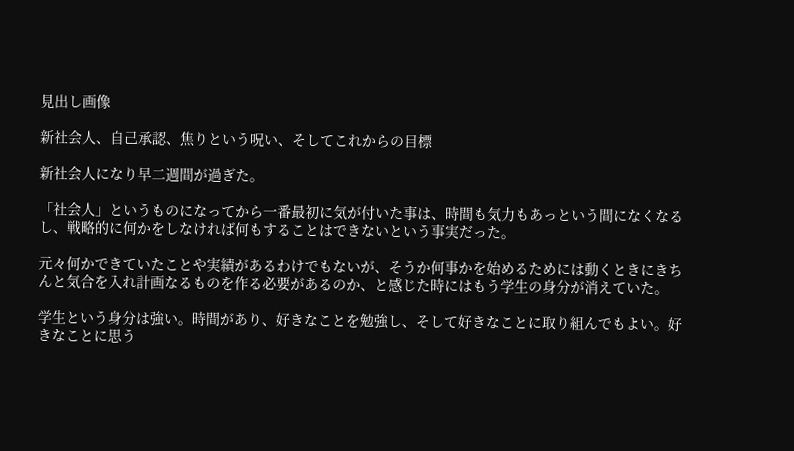見出し画像

新社会人、自己承認、焦りという呪い、そしてこれからの目標

新社会人になり早二週間が過ぎた。

「社会人」というものになってから一番最初に気が付いた事は、時間も気力もあっという間になくなるし、戦略的に何かをしなければ何もすることはできないという事実だった。

元々何かできていたことや実績があるわけでもないが、そうか何事かを始めるためには動くときにきちんと気合を入れ計画なるものを作る必要があるのか、と感じた時にはもう学生の身分が消えていた。

学生という身分は強い。時間があり、好きなことを勉強し、そして好きなことに取り組んでもよい。好きなことに思う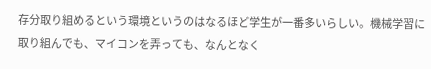存分取り組めるという環境というのはなるほど学生が一番多いらしい。機械学習に取り組んでも、マイコンを弄っても、なんとなく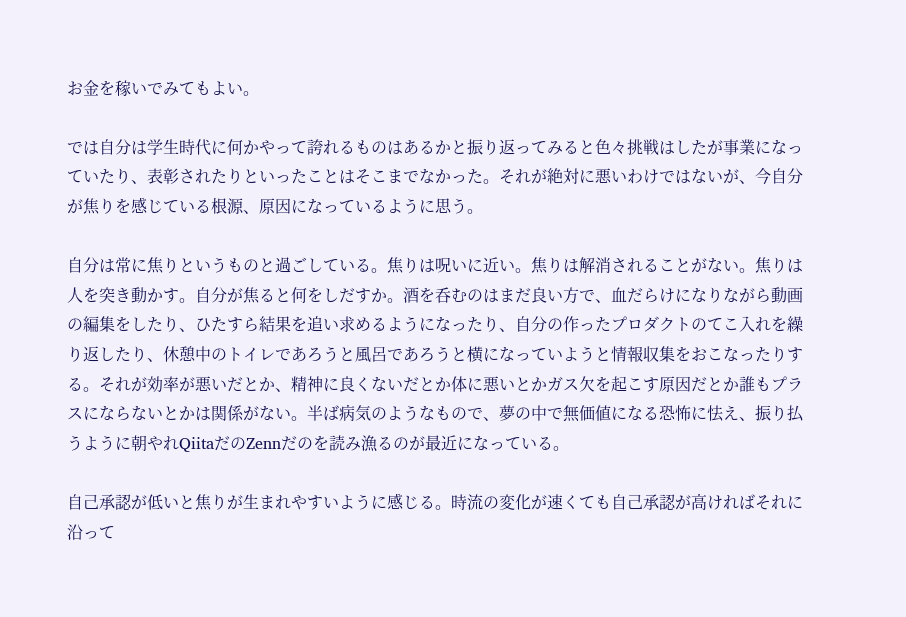お金を稼いでみてもよい。

では自分は学生時代に何かやって誇れるものはあるかと振り返ってみると色々挑戦はしたが事業になっていたり、表彰されたりといったことはそこまでなかった。それが絶対に悪いわけではないが、今自分が焦りを感じている根源、原因になっているように思う。

自分は常に焦りというものと過ごしている。焦りは呪いに近い。焦りは解消されることがない。焦りは人を突き動かす。自分が焦ると何をしだすか。酒を呑むのはまだ良い方で、血だらけになりながら動画の編集をしたり、ひたすら結果を追い求めるようになったり、自分の作ったプロダクトのてこ入れを繰り返したり、休憩中のトイレであろうと風呂であろうと横になっていようと情報収集をおこなったりする。それが効率が悪いだとか、精神に良くないだとか体に悪いとかガス欠を起こす原因だとか誰もプラスにならないとかは関係がない。半ば病気のようなもので、夢の中で無価値になる恐怖に怯え、振り払うように朝やれQiitaだのZennだのを読み漁るのが最近になっている。

自己承認が低いと焦りが生まれやすいように感じる。時流の変化が速くても自己承認が高ければそれに沿って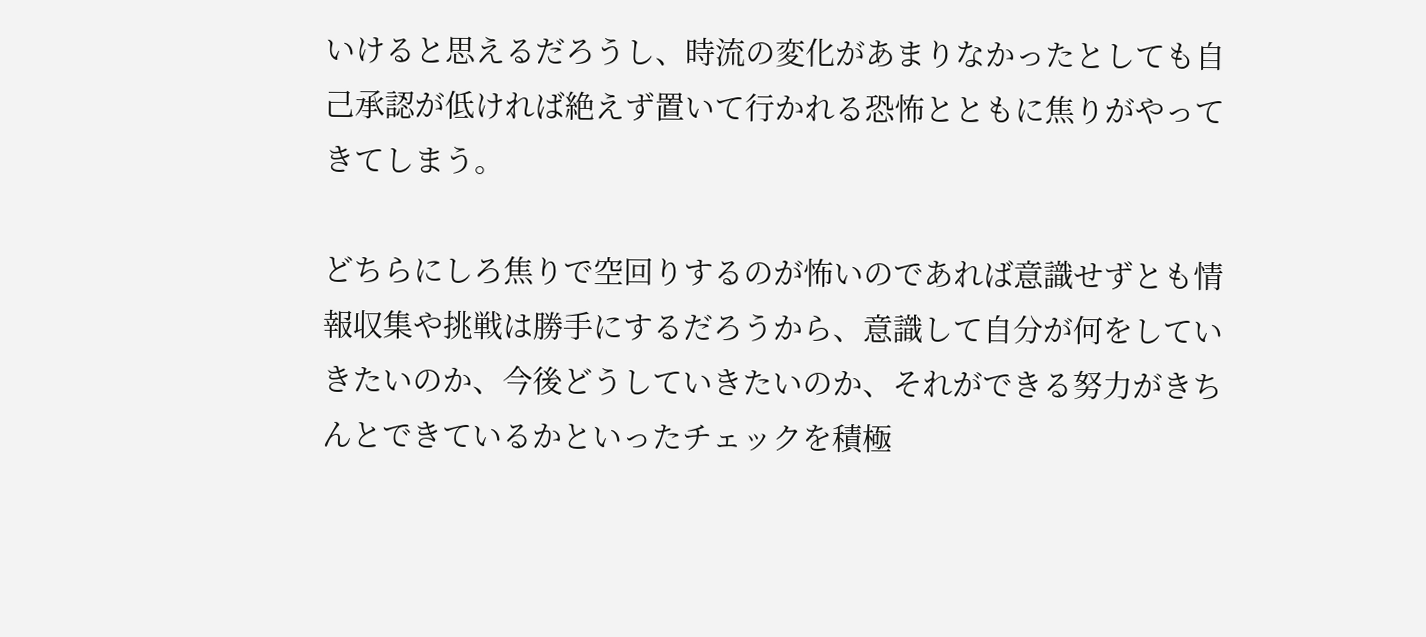いけると思えるだろうし、時流の変化があまりなかったとしても自己承認が低ければ絶えず置いて行かれる恐怖とともに焦りがやってきてしまう。

どちらにしろ焦りで空回りするのが怖いのであれば意識せずとも情報収集や挑戦は勝手にするだろうから、意識して自分が何をしていきたいのか、今後どうしていきたいのか、それができる努力がきちんとできているかといったチェックを積極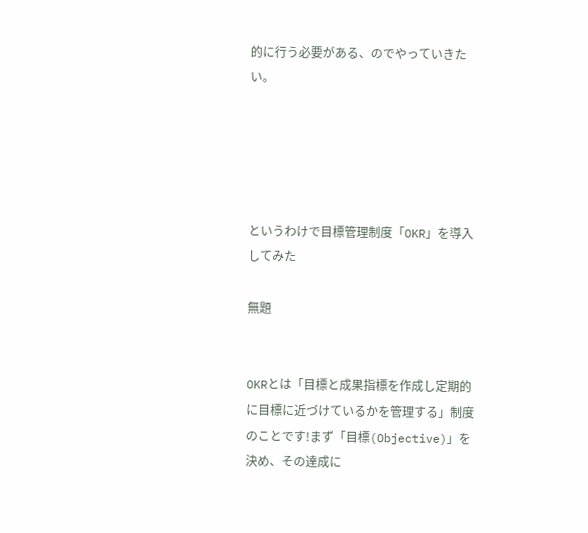的に行う必要がある、のでやっていきたい。





というわけで目標管理制度「OKR」を導入してみた

無題


OKRとは「目標と成果指標を作成し定期的に目標に近づけているかを管理する」制度のことです!まず「目標(Objective)」を決め、その達成に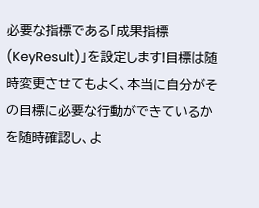必要な指標である「成果指標(KeyResult)」を設定します!目標は随時変更させてもよく、本当に自分がその目標に必要な行動ができているかを随時確認し、よ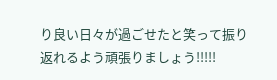り良い日々が過ごせたと笑って振り返れるよう頑張りましょう!!!!!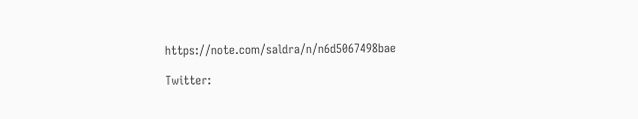https://note.com/saldra/n/n6d5067498bae

Twitter: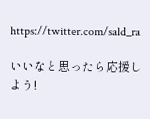https://twitter.com/sald_ra

いいなと思ったら応援しよう!